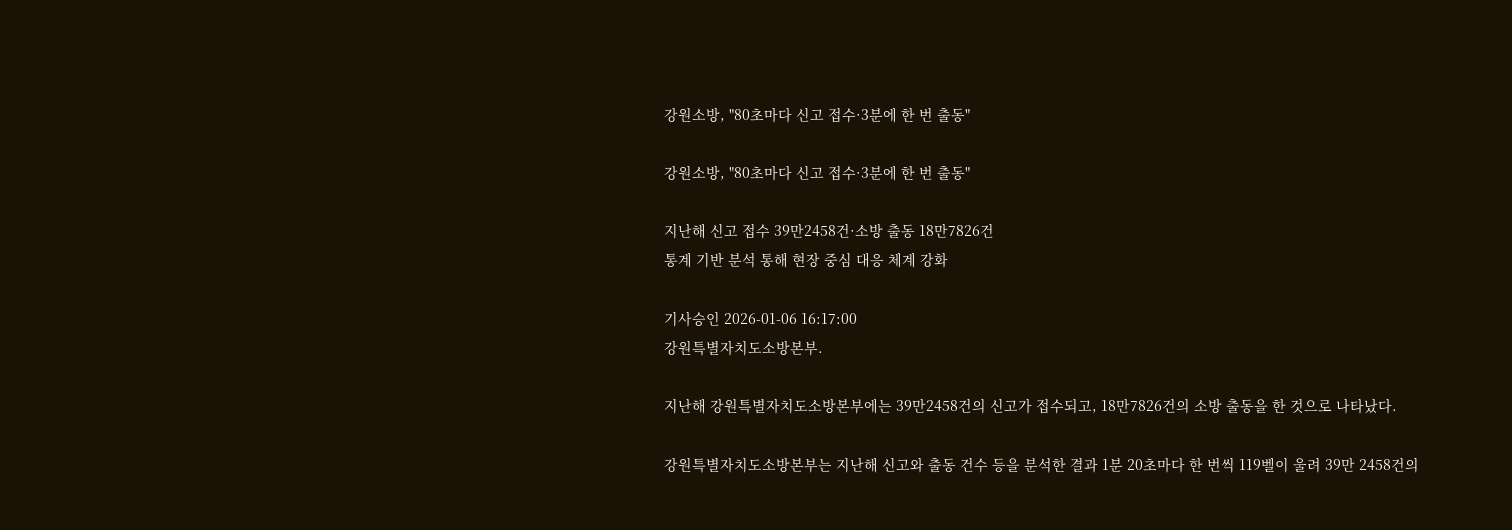강원소방, "80초마다 신고 접수·3분에 한 번 출동"

강원소방, "80초마다 신고 접수·3분에 한 번 출동"

지난해 신고 접수 39만2458건·소방 출동 18만7826건
통계 기반 분석 통해 현장 중심 대응 체계 강화

기사승인 2026-01-06 16:17:00
강원특별자치도소방본부.

지난해 강원특별자치도소방본부에는 39만2458건의 신고가 접수되고, 18만7826건의 소방 출동을 한 것으로 나타났다.

강원특별자치도소방본부는 지난해 신고와 출동 건수 등을 분석한 결과 1분 20초마다 한 번씩 119벨이 울려 39만 2458건의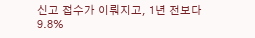신고 접수가 이뤄지고, 1년 전보다 9.8%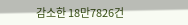감소한 18만7826건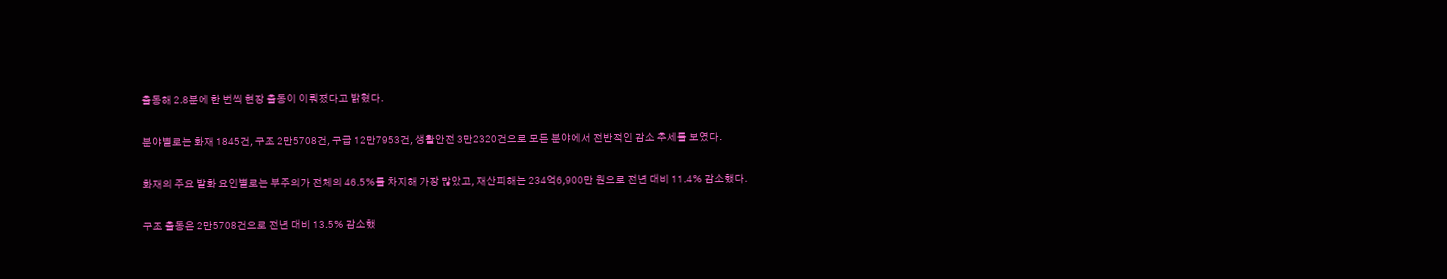출동해 2.8분에 한 번씩 현장 출동이 이뤄졌다고 밝혔다.

분야별로는 화재 1845건, 구조 2만5708건, 구급 12만7953건, 생활안전 3만2320건으로 모든 분야에서 전반적인 감소 추세를 보였다.

화재의 주요 발화 요인별로는 부주의가 전체의 46.5%를 차지해 가장 많았고, 재산피해는 234억6,900만 원으로 전년 대비 11.4% 감소했다.

구조 출동은 2만5708건으로 전년 대비 13.5% 감소했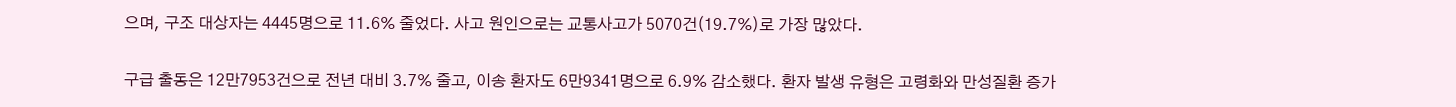으며, 구조 대상자는 4445명으로 11.6% 줄었다. 사고 원인으로는 교통사고가 5070건(19.7%)로 가장 많았다.

구급 출동은 12만7953건으로 전년 대비 3.7% 줄고, 이송 환자도 6만9341명으로 6.9% 감소했다. 환자 발생 유형은 고령화와 만성질환 증가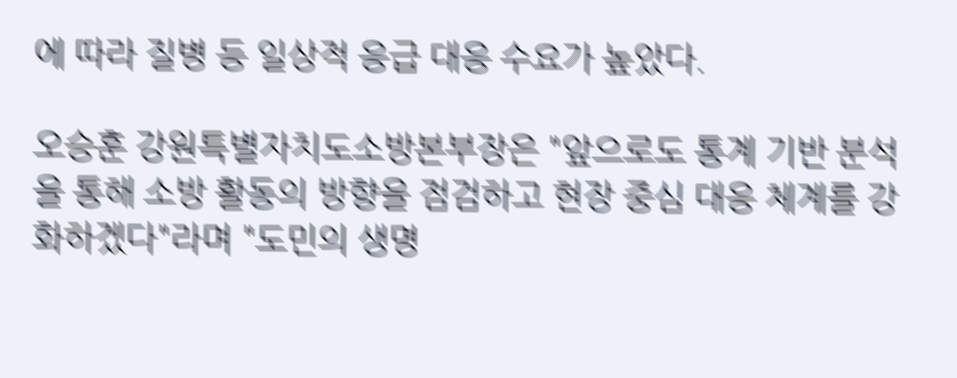에 따라 질병 등 일상적 응급 대응 수요가 높았다.

오승훈 강원특별자치도소방본부장은 "앞으로도 통계 기반 분석을 통해 소방 활동의 방향을 점검하고 현장 중심 대응 체계를 강화하겠다"라며 "도민의 생명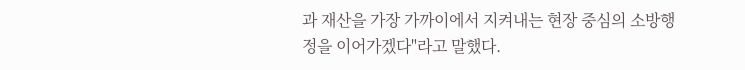과 재산을 가장 가까이에서 지켜내는 현장 중심의 소방행정을 이어가겠다"라고 말했다.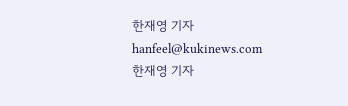한재영 기자
hanfeel@kukinews.com
한재영 기자